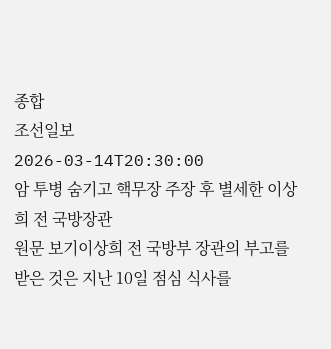종합
조선일보
2026-03-14T20:30:00
암 투병 숨기고 핵무장 주장 후 별세한 이상희 전 국방장관
원문 보기이상희 전 국방부 장관의 부고를 받은 것은 지난 10일 점심 식사를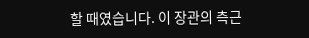할 때였습니다. 이 장관의 측근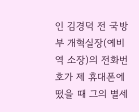인 김경덕 전 국방부 개혁실장(예비역 소장)의 전화번호가 제 휴대폰에 떴을 때 그의 별세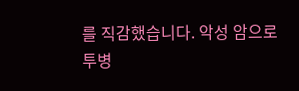를 직감했습니다. 악성 암으로 투병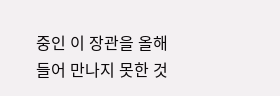중인 이 장관을 올해 들어 만나지 못한 것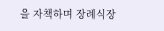을 자책하며 장례식장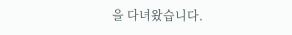을 다녀왔습니다.